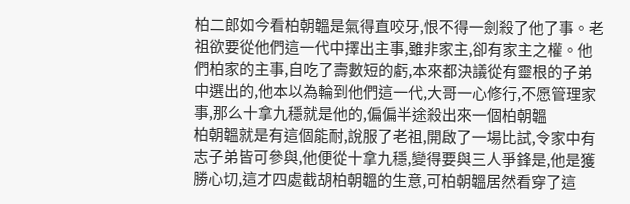柏二郎如今看柏朝韞是氣得直咬牙,恨不得一劍殺了他了事。老祖欲要從他們這一代中擇出主事,雖非家主,卻有家主之權。他們柏家的主事,自吃了壽數短的虧,本來都決議從有靈根的子弟中選出的,他本以為輪到他們這一代,大哥一心修行,不愿管理家事,那么十拿九穩就是他的,偏偏半途殺出來一個柏朝韞
柏朝韞就是有這個能耐,說服了老祖,開啟了一場比試,令家中有志子弟皆可參與,他便從十拿九穩,變得要與三人爭鋒是,他是獲勝心切,這才四處截胡柏朝韞的生意,可柏朝韞居然看穿了這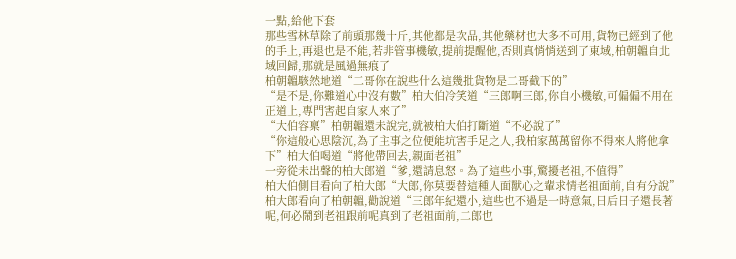一點,給他下套
那些雪林草除了前頭那幾十斤,其他都是次品,其他藥材也大多不可用,貨物已經到了他的手上,再退也是不能,若非管事機敏,提前提醒他,否則真悄悄送到了東域,柏朝韞自北域回歸,那就是風過無痕了
柏朝韞駭然地道“二哥你在說些什么這幾批貨物是二哥截下的”
“是不是,你難道心中沒有數”柏大伯冷笑道“三郎啊三郎,你自小機敏,可偏偏不用在正道上,專門害起自家人來了”
“大伯容稟”柏朝韞還未說完,就被柏大伯打斷道“不必說了”
“你這般心思陰沉,為了主事之位便能坑害手足之人,我柏家萬萬留你不得來人將他拿下”柏大伯喝道“將他帶回去,親面老祖”
一旁從未出聲的柏大郎道“爹,還請息怒。為了這些小事,驚擾老祖,不值得”
柏大伯側目看向了柏大郎“大郎,你莫要替這種人面獸心之輩求情老祖面前,自有分說”
柏大郎看向了柏朝韞,勸說道“三郎年紀還小,這些也不過是一時意氣,日后日子還長著呢,何必鬧到老祖跟前呢真到了老祖面前,二郎也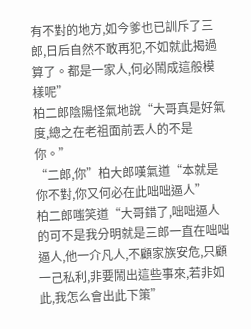有不對的地方,如今爹也已訓斥了三郎,日后自然不敢再犯,不如就此揭過算了。都是一家人,何必鬧成這般模樣呢”
柏二郎陰陽怪氣地說“大哥真是好氣度,總之在老祖面前丟人的不是你。”
“二郎,你”柏大郎嘆氣道“本就是你不對,你又何必在此咄咄逼人”
柏二郎嗤笑道“大哥錯了,咄咄逼人的可不是我分明就是三郎一直在咄咄逼人,他一介凡人,不顧家族安危,只顧一己私利,非要鬧出這些事來,若非如此,我怎么會出此下策”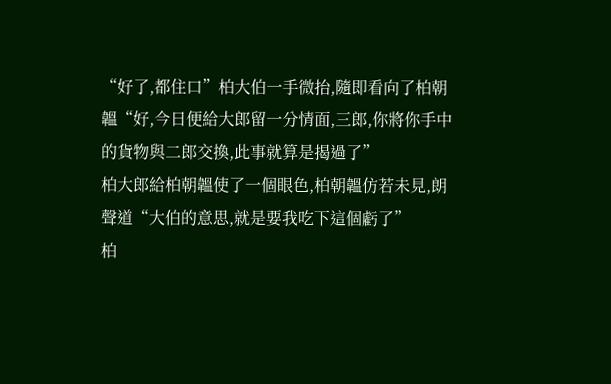“好了,都住口”柏大伯一手微抬,隨即看向了柏朝韞“好,今日便給大郎留一分情面,三郎,你將你手中的貨物與二郎交換,此事就算是揭過了”
柏大郎給柏朝韞使了一個眼色,柏朝韞仿若未見,朗聲道“大伯的意思,就是要我吃下這個虧了”
柏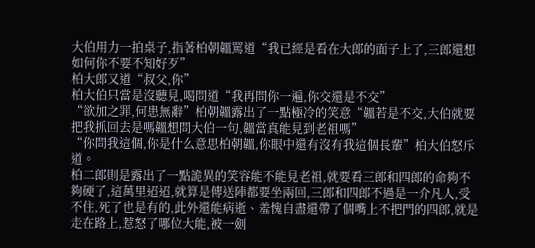大伯用力一拍桌子,指著柏朝韞罵道“我已經是看在大郎的面子上了,三郎還想如何你不要不知好歹”
柏大郎又道“叔父,你”
柏大伯只當是沒聽見,喝問道“我再問你一遍,你交還是不交”
“欲加之罪,何患無辭”柏朝韞露出了一點極冷的笑意“韞若是不交,大伯就要把我抓回去是嗎韞想問大伯一句,韞當真能見到老祖嗎”
“你問我這個,你是什么意思柏朝韞,你眼中還有沒有我這個長輩”柏大伯怒斥道。
柏二郎則是露出了一點詭異的笑容能不能見老祖,就要看三郎和四郎的命夠不夠硬了,這萬里迢迢,就算是傳送陣都要坐兩回,三郎和四郎不過是一介凡人,受不住,死了也是有的,此外還能病逝、羞愧自盡還帶了個嘴上不把門的四郎,就是走在路上,惹怒了哪位大能,被一劍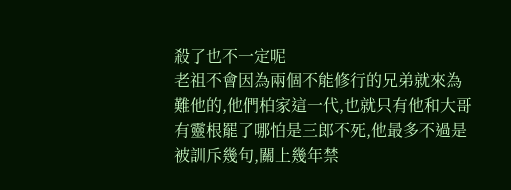殺了也不一定呢
老祖不會因為兩個不能修行的兄弟就來為難他的,他們柏家這一代,也就只有他和大哥有靈根罷了哪怕是三郎不死,他最多不過是被訓斥幾句,關上幾年禁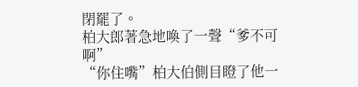閉罷了。
柏大郎著急地喚了一聲“爹不可啊”
“你住嘴”柏大伯側目瞪了他一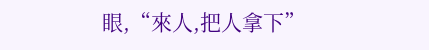眼,“來人,把人拿下”